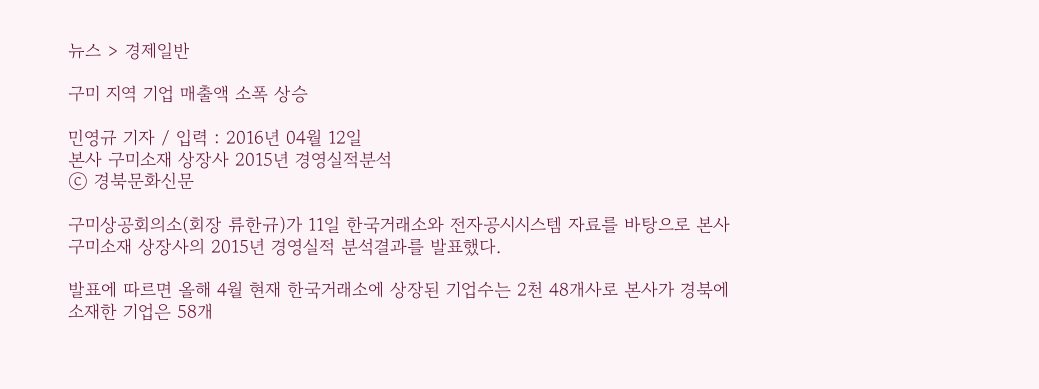뉴스 > 경제일반

구미 지역 기업 매출액 소폭 상승

민영규 기자 / 입력 : 2016년 04월 12일
본사 구미소재 상장사 2015년 경영실적분석
ⓒ 경북문화신문

구미상공회의소(회장 류한규)가 11일 한국거래소와 전자공시시스템 자료를 바탕으로 본사 구미소재 상장사의 2015년 경영실적 분석결과를 발표했다.

발표에 따르면 올해 4월 현재 한국거래소에 상장된 기업수는 2천 48개사로 본사가 경북에 소재한 기업은 58개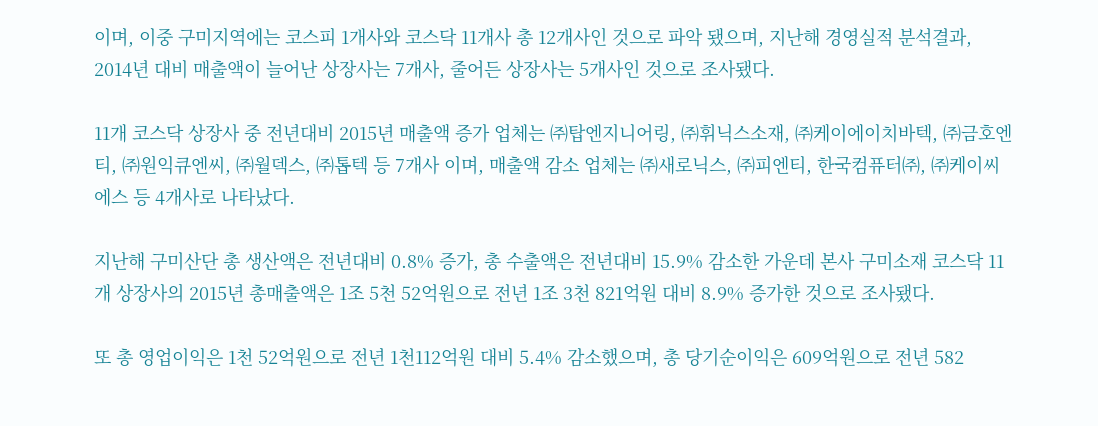이며, 이중 구미지역에는 코스피 1개사와 코스닥 11개사 총 12개사인 것으로 파악 됐으며, 지난해 경영실적 분석결과, 2014년 대비 매출액이 늘어난 상장사는 7개사, 줄어든 상장사는 5개사인 것으로 조사됐다.

11개 코스닥 상장사 중 전년대비 2015년 매출액 증가 업체는 ㈜탑엔지니어링, ㈜휘닉스소재, ㈜케이에이치바텍, ㈜금호엔티, ㈜원익큐엔씨, ㈜월덱스, ㈜톱텍 등 7개사 이며, 매출액 감소 업체는 ㈜새로닉스, ㈜피엔티, 한국컴퓨터㈜, ㈜케이씨에스 등 4개사로 나타났다.

지난해 구미산단 총 생산액은 전년대비 0.8% 증가, 총 수출액은 전년대비 15.9% 감소한 가운데 본사 구미소재 코스닥 11개 상장사의 2015년 총매출액은 1조 5천 52억원으로 전년 1조 3천 821억원 대비 8.9% 증가한 것으로 조사됐다.

또 총 영업이익은 1천 52억원으로 전년 1천112억원 대비 5.4% 감소했으며, 총 당기순이익은 609억원으로 전년 582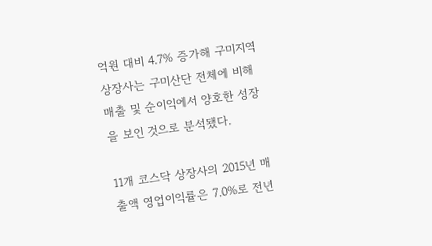억원 대비 4.7% 증가해 구미지역 상장사는 구미산단 전체에 비해 매출 및 순이익에서 양호한 성장을 보인 것으로 분석됐다.

11개 코스닥 상장사의 2015년 매출액 영업이익률은 7.0%로 전년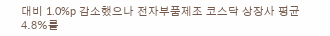대비 1.0%p 감소했으나 전자부품제조 코스닥 상장사 평균 4.8%를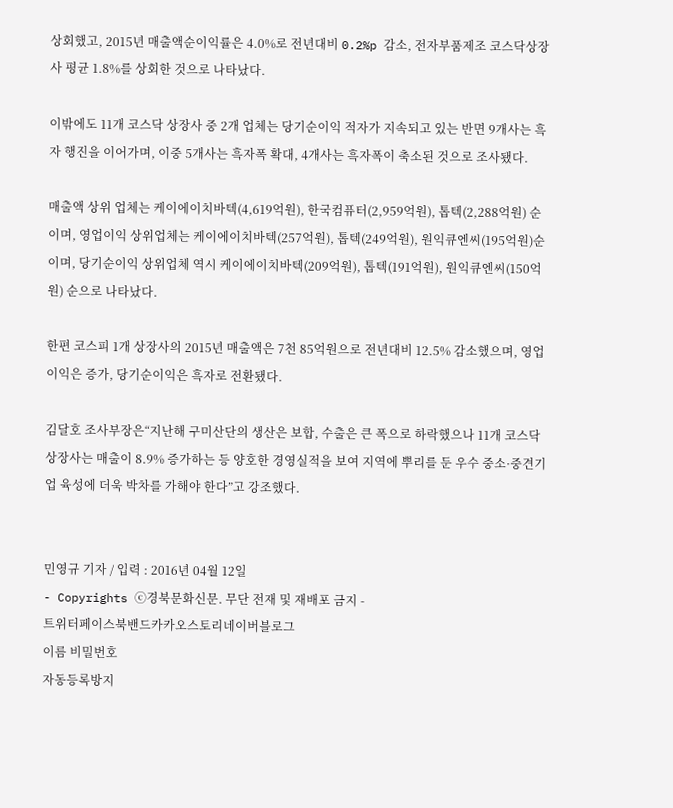상회했고, 2015년 매출액순이익률은 4.0%로 전년대비 0.2%p 감소, 전자부품제조 코스닥상장사 평균 1.8%를 상회한 것으로 나타났다.

이밖에도 11개 코스닥 상장사 중 2개 업체는 당기순이익 적자가 지속되고 있는 반면 9개사는 흑자 행진을 이어가며, 이중 5개사는 흑자폭 확대, 4개사는 흑자폭이 축소된 것으로 조사됐다.

매출액 상위 업체는 케이에이치바텍(4,619억원), 한국컴퓨터(2,959억원), 톱텍(2,288억원) 순이며, 영업이익 상위업체는 케이에이치바텍(257억원), 톱텍(249억원), 원익큐엔씨(195억원)순이며, 당기순이익 상위업체 역시 케이에이치바텍(209억원), 톱텍(191억원), 원익큐엔씨(150억원) 순으로 나타났다.

한편 코스피 1개 상장사의 2015년 매출액은 7천 85억원으로 전년대비 12.5% 감소했으며, 영업이익은 증가, 당기순이익은 흑자로 전환됐다.

김달호 조사부장은“지난해 구미산단의 생산은 보합, 수출은 큰 폭으로 하락했으나 11개 코스닥 상장사는 매출이 8.9% 증가하는 등 양호한 경영실적을 보여 지역에 뿌리를 둔 우수 중소·중견기업 육성에 더욱 박차를 가해야 한다”고 강조했다.


민영규 기자 / 입력 : 2016년 04월 12일
- Copyrights ⓒ경북문화신문. 무단 전재 및 재배포 금지 -
트위터페이스북밴드카카오스토리네이버블로그
이름 비밀번호
자동등록방지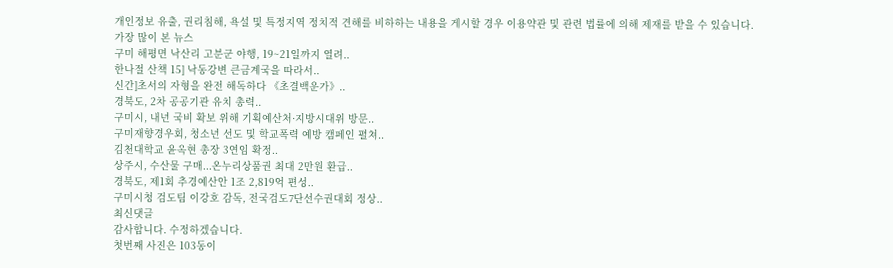개인정보 유출, 권리침해, 욕설 및 특정지역 정치적 견해를 비하하는 내용을 게시할 경우 이용약관 및 관련 법률에 의해 제재를 받을 수 있습니다.
가장 많이 본 뉴스
구미 해평면 낙산리 고분군 야행, 19~21일까지 열려..
한나절 산책 15] 낙동강변 큰금계국을 따라서..
신간]초서의 자형을 완전 해독하다 《초결백운가》..
경북도, 2차 공공기관 유치 총력..
구미시, 내년 국비 확보 위해 기획예산처·지방시대위 방문..
구미재향경우회, 청소년 선도 및 학교폭력 예방 캠페인 펼쳐..
김천대학교 윤옥현 총장 3연임 확정..
상주시, 수산물 구매...온누리상품권 최대 2만원 환급..
경북도, 제1회 추경예산안 1조 2,819억 편성..
구미시청 검도팀 이강호 감독, 전국검도7단선수권대회 정상..
최신댓글
감사합니다. 수정하겠습니다.
첫번째 사진은 103동이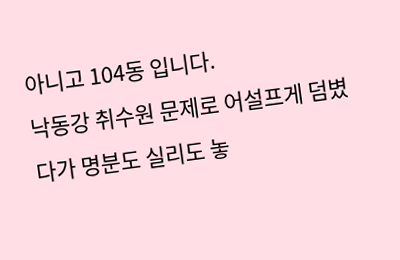아니고 104동 입니다.
낙동강 취수원 문제로 어설프게 덤볐다가 명분도 실리도 놓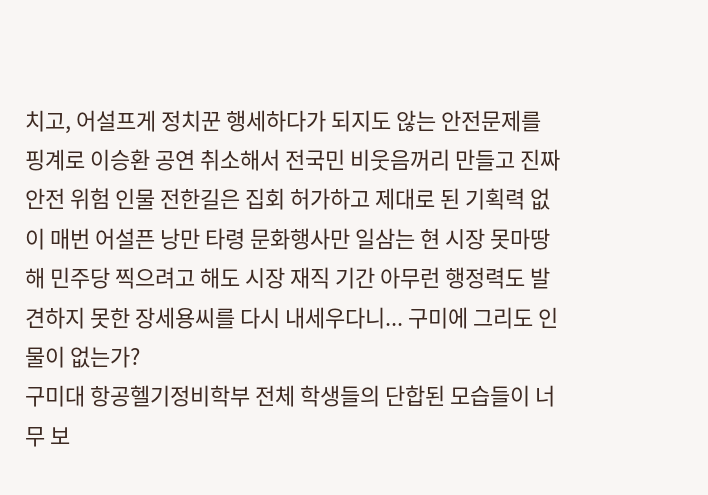치고, 어설프게 정치꾼 행세하다가 되지도 않는 안전문제를 핑계로 이승환 공연 취소해서 전국민 비웃음꺼리 만들고 진짜 안전 위험 인물 전한길은 집회 허가하고 제대로 된 기획력 없이 매번 어설픈 낭만 타령 문화행사만 일삼는 현 시장 못마땅해 민주당 찍으려고 해도 시장 재직 기간 아무런 행정력도 발견하지 못한 장세용씨를 다시 내세우다니... 구미에 그리도 인물이 없는가?
구미대 항공헬기정비학부 전체 학생들의 단합된 모습들이 너무 보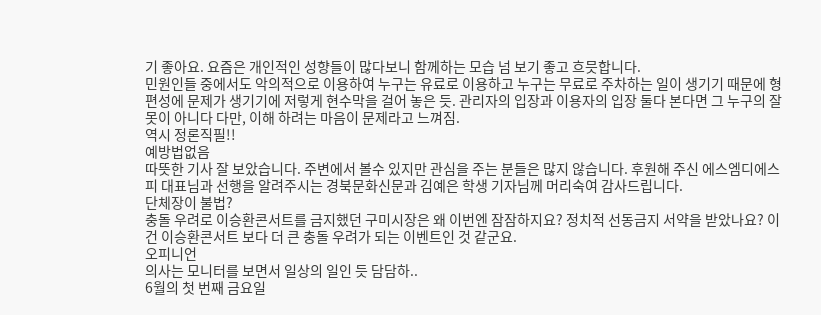기 좋아요. 요즘은 개인적인 성향들이 많다보니 함께하는 모습 넘 보기 좋고 흐믓합니다.
민원인들 중에서도 악의적으로 이용하여 누구는 유료로 이용하고 누구는 무료로 주차하는 일이 생기기 때문에 형편성에 문제가 생기기에 저렇게 현수막을 걸어 놓은 듯. 관리자의 입장과 이용자의 입장 둘다 본다면 그 누구의 잘못이 아니다 다만, 이해 하려는 마음이 문제라고 느껴짐.
역시 정론직필!!
예방법없음
따뜻한 기사 잘 보았습니다. 주변에서 볼수 있지만 관심을 주는 분들은 많지 않습니다. 후원해 주신 에스엠디에스피 대표님과 선행을 알려주시는 경북문화신문과 김예은 학생 기자님께 머리숙여 감사드립니다.
단체장이 불법?
충돌 우려로 이승환콘서트를 금지했던 구미시장은 왜 이번엔 잠잠하지요? 정치적 선동금지 서약을 받았나요? 이건 이승환콘서트 보다 더 큰 충돌 우려가 되는 이벤트인 것 같군요.
오피니언
의사는 모니터를 보면서 일상의 일인 듯 담담하..
6월의 첫 번째 금요일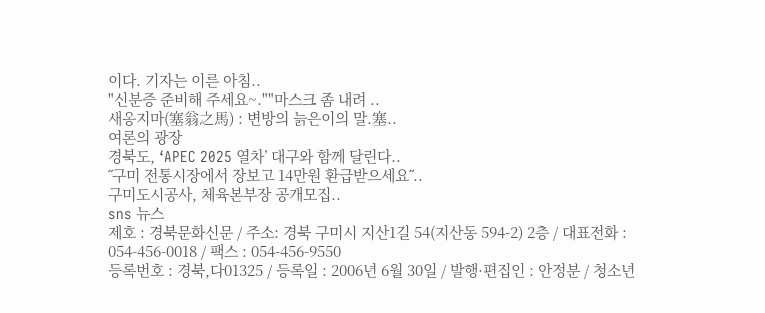이다. 기자는 이른 아침..
"신분증 준비해 주세요~.""마스크 좀 내려 ..
새옹지마(塞翁之馬) : 변방의 늙은이의 말.塞..
여론의 광장
경북도, ‘APEC 2025 열차’ 대구와 함께 달린다..
˝구미 전통시장에서 장보고 14만원 환급받으세요˝..
구미도시공사, 체육본부장 공개모집..
sns 뉴스
제호 : 경북문화신문 / 주소: 경북 구미시 지산1길 54(지산동 594-2) 2층 / 대표전화 : 054-456-0018 / 팩스 : 054-456-9550
등록번호 : 경북,다01325 / 등록일 : 2006년 6월 30일 / 발행·편집인 : 안정분 / 청소년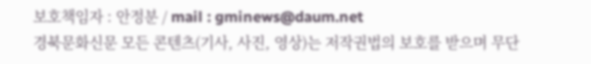보호책임자 : 안정분 / mail : gminews@daum.net
경북문화신문 모든 콘텐츠(기사, 사진, 영상)는 저작권법의 보호를 받으며 무단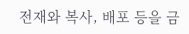전재와 복사, 배포 등을 금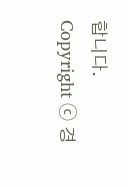합니다.
Copyright ⓒ 경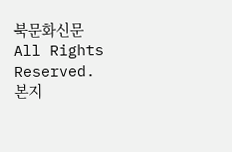북문화신문 All Rights Reserved. 본지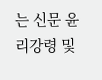는 신문 윤리강령 및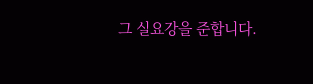그 실요강을 준합니다.